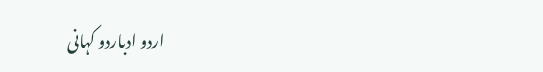اردو ادباردو کہانی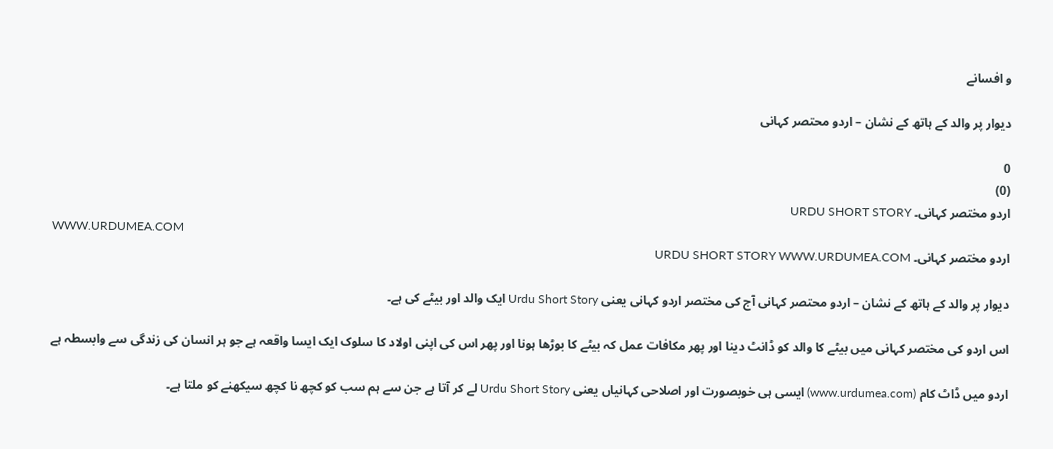و افسانے

دیوار پر والد کے ہاتھ کے نشان – اردو محتصر کہانی

0
(0)
اردو مختصر کہانی۔ URDU SHORT STORY
WWW.URDUMEA.COM
اردو مختصر کہانی۔ URDU SHORT STORY WWW.URDUMEA.COM

دیوار پر والد کے ہاتھ کے نشان – اردو محتصر کہانی آج کی مختصر اردو کہانی یعنی Urdu Short Story ایک والد اور بیٹے کی ہے۔

اس اردو کی مختصر کہانی میں بیٹے کا والد کو ڈانٹ دینا اور پھر مکافات عمل کہ بیٹے کا بوڑھا ہونا اور پھر اس کی اپنی اولاد کا سلوک ایک ایسا واقعہ ہے جو ہر انسان کی زندگی سے وابسطہ ہے

اردو میں ڈاٹ کام (www.urdumea.com) ایسی ہی خوبصورت اور اصلاحی کہانیاں یعنی Urdu Short Story لے کر آتا ہے جن سے ہم سب کو کچھ نا کچھ سیکھنے کو ملتا ہے۔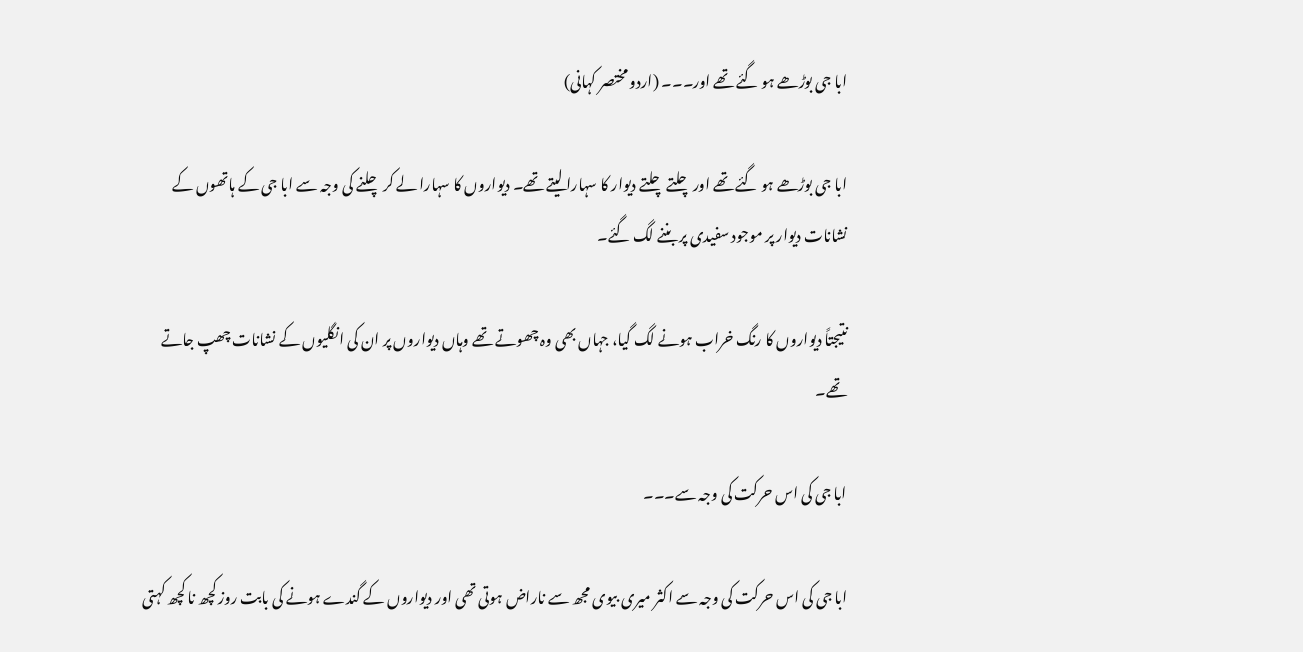ابا جی بوڑھے ہو گئے تھے اور۔۔۔ (اردو مختصر کہانی)

ابا جی بوڑھے ہو گئے تھے اور چلتے چلتے دیوار کا سہارا لیتے تھے۔ دیواروں کا سہارا لے کر چلنے کی وجہ سے ابا جی کے ہاتھوں کے نشانات دیوار پر موجود سفیدی پر بننے لگ گئے۔

نتیجتاً دیواروں کا رنگ خراب ہونے لگ گیا، جہاں بھی وہ چھوتے تھے وہاں دیواروں پر ان کی انگلیوں کے نشانات چھپ جاتے تھے۔

ابا جی کی اس حرکت کی وجہ سے۔۔۔

ابا جی کی اس حرکت کی وجہ سے اکثر میری بیوی مجھ سے ناراض ہوتی تھی اور دیواروں کے گندے ہونے کی بابت روز کچھ نا کچھ کہتی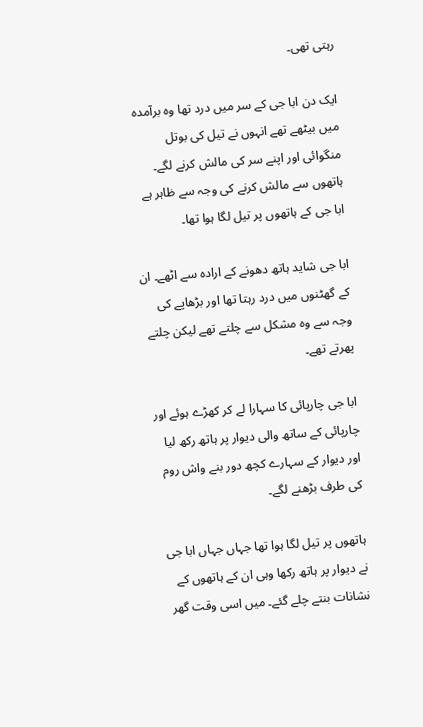رہتی تھی۔

ایک دن ابا جی کے سر میں درد تھا وہ برآمدہ میں بیٹھے تھے انہوں نے تیل کی بوتل منگوائی اور اپنے سر کی مالش کرنے لگے۔ ہاتھوں سے مالش کرنے کی وجہ سے ظاہر ہے ابا جی کے ہاتھوں پر تیل لگا ہوا تھا۔

ابا جی شاید ہاتھ دھونے کے ارادہ سے اٹھے۔ ان کے گھٹنوں میں درد رہتا تھا اور بڑھاپے کی وجہ سے وہ مشکل سے چلتے تھے لیکن چلتے پھرتے تھے۔

ابا جی چارپائی کا سہارا لے کر کھڑے ہوئے اور چارپائی کے ساتھ والی دیوار پر ہاتھ رکھ لیا اور دیوار کے سہارے کچھ دور بنے واش روم کی طرف بڑھنے لگے۔

ہاتھوں پر تیل لگا ہوا تھا جہاں جہاں ابا جی نے دیوار پر ہاتھ رکھا وہی ان کے ہاتھوں کے نشانات بنتے چلے گئے۔ میں اسی وقت گھر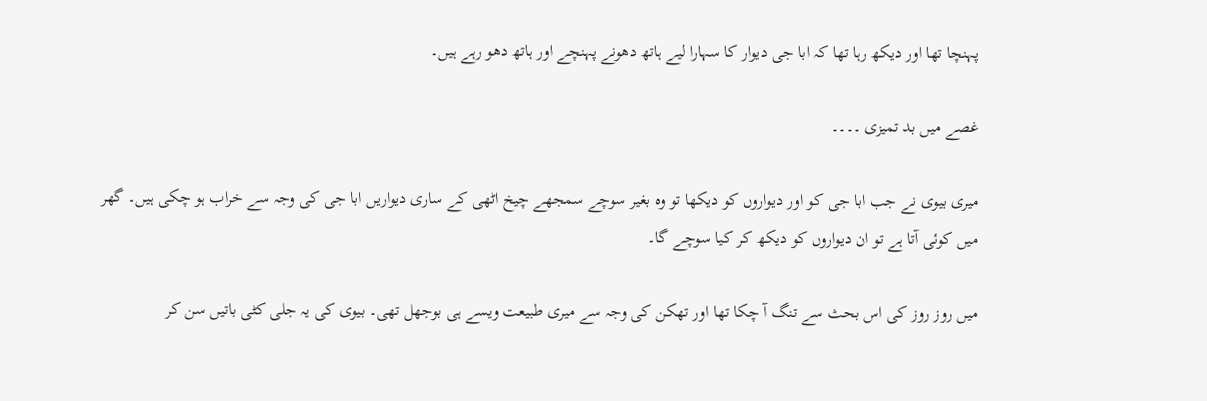پہنچا تھا اور دیکھ رہا تھا کہ ابا جی دیوار کا سہارا لیے ہاتھ دھونے پہنچے اور ہاتھ دھو رہے ہیں۔

غصے میں بد تمیزی ۔۔۔۔

میری بیوی نے جب ابا جی کو اور دیواروں کو دیکھا تو وہ بغیر سوچے سمجھے چیخ اٹھی کے ساری دیواریں ابا جی کی وجہ سے خراب ہو چکی ہیں۔ گھر میں کوئی آتا ہے تو ان دیواروں کو دیکھ کر کیا سوچے گا۔

میں روز روز کی اس بحث سے تنگ آ چکا تھا اور تھکن کی وجہ سے میری طبیعت ویسے ہی بوجھل تھی۔ بیوی کی یہ جلی کٹی باتیں سن کر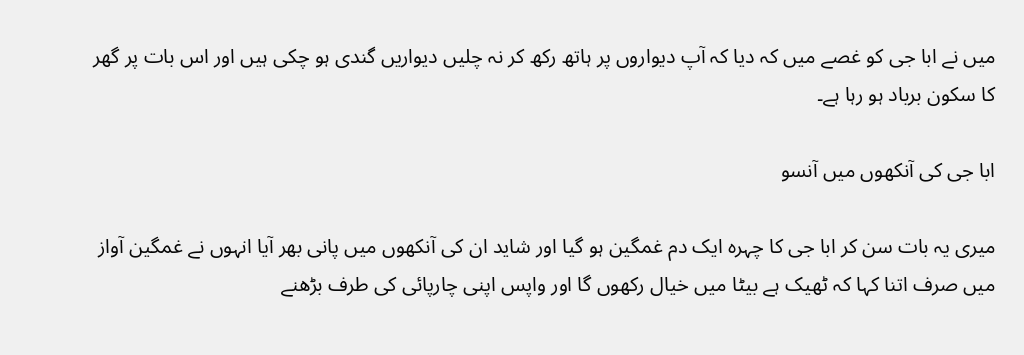میں نے ابا جی کو غصے میں کہ دیا کہ آپ دیواروں پر ہاتھ رکھ کر نہ چلیں دیواریں گندی ہو چکی ہیں اور اس بات پر گھر کا سکون برباد ہو رہا ہے۔

ابا جی کی آنکھوں میں آنسو

میری یہ بات سن کر ابا جی کا چہرہ ایک دم غمگین ہو گیا اور شاید ان کی آنکھوں میں پانی بھر آیا انہوں نے غمگین آواز میں صرف اتنا کہا کہ ٹھیک ہے بیٹا میں خیال رکھوں گا اور واپس اپنی چارپائی کی طرف بڑھنے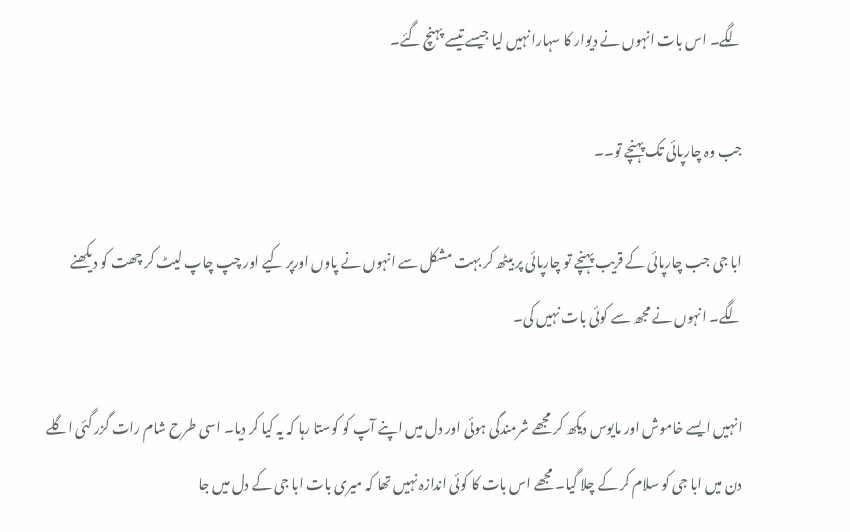لگے۔ اس بات انہوں نے دیوار کا سہارا نہیں لیا جیسے تیسے پہنچ گئے۔

جب وہ چارپائی تک پہنچے تو۔۔

ابا جی جب چارپائی کے قریب پہنچے تو چارپائی پر بیٹھ کر بہت مشکل سے انہوں نے پاوں اورپر کیے اور چپ چاپ لیٹ کر چھت کو دیکھنے لگے۔ انہوں نے مجھ سے کوئی بات نہیں کی۔

انہیں ایسے خاموش اور مایوس دیکھ کر مجھے شرمندگی ہوئی اور دل میں اپنے آپ کو کوستا رہا کہ یہ کیا کر دیا۔ اسی طرح شام رات گزر گئی اگلے دن میں ابا جی کو سلام کر کے چلا گیا۔ مجھے اس بات کا کوئی اندازہ نہیں تھا کہ میری بات ابا جی کے دل میں جا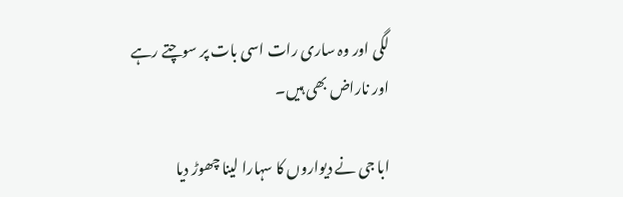لگی اور وہ ساری رات اسی بات پر سوچتے رہے اور ناراض بھی ہیں۔

ابا جی نے دیواروں کا سہارا لینا چھوڑ دیا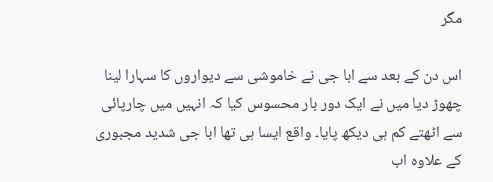مگر

اس دن کے بعد سے ابا جی نے خاموشی سے دیواروں کا سہارا لینا چھوڑ دیا میں نے ایک دور بار محسوس کیا کہ انہیں میں چارپائی سے اٹھتے کم ہی دیکھ پایا۔ واقع ایسا ہی تھا ابا جی شدید مجبوری کے علاوہ اب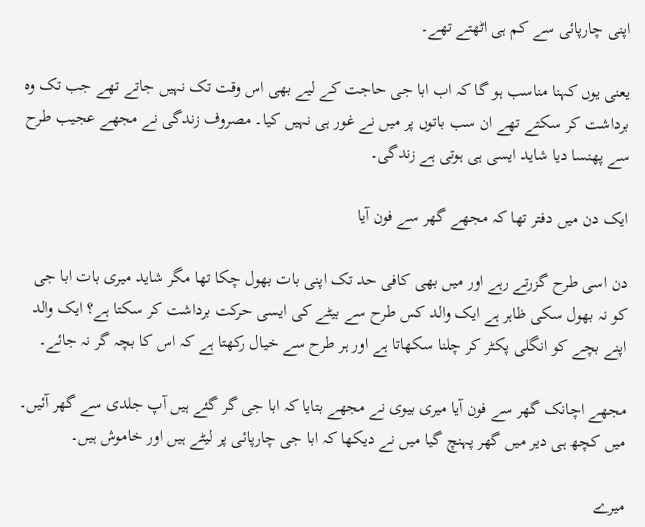اپنی چارپائی سے کم ہی اٹھتے تھے۔

یعنی یوں کہنا مناسب ہو گا کہ اب ابا جی حاجت کے لیے بھی اس وقت تک نہیں جاتے تھے جب تک وہ برداشت کر سکتے تھے ان سب باتوں پر میں نے غور ہی نہیں کیا۔ مصروف زندگی نے مجھے عجیب طرح سے پھنسا دیا شاید ایسی ہی ہوتی ہے زندگی۔

ایک دن میں دفتر تھا کہ مجھے گھر سے فون آیا

دن اسی طرح گزرتے رہے اور میں بھی کافی حد تک اپنی بات بھول چکا تھا مگر شاید میری بات ابا جی کو نہ بھول سکی ظاہر ہے ایک والد کس طرح سے بیٹے کی ایسی حرکت برداشت کر سکتا ہے؟ ایک والد اپنے بچے کو انگلی پکٹر کر چلنا سکھاتا ہے اور ہر طرح سے خیال رکھتا ہے کہ اس کا بچہ گر نہ جائے۔

مجھے اچانک گھر سے فون آیا میری بیوی نے مجھے بتایا کہ ابا جی گر گئے ہیں آپ جلدی سے گھر آئیں۔ میں کچھ ہی دیر میں گھر پہنچ گیا میں نے دیکھا کہ ابا جی چارپائی پر لیٹے ہیں اور خاموش ہیں۔

میرے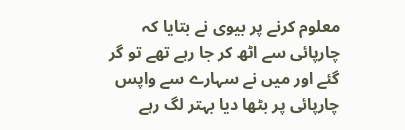معلوم کرنے پر بیوی نے بتایا کہ چارپائی سے اٹھ کر جا رہے تھے تو گر گئے اور میں نے سہارے سے واپس چارپائی پر بٹھا دیا بہتر لگ رہے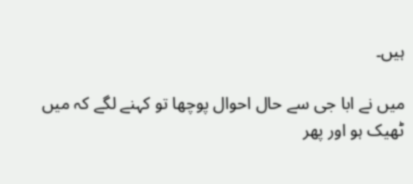ہیں۔

میں نے ابا جی سے حال احوال پوچھا تو کہنے لگے کہ میں ٹھیک ہو اور پھر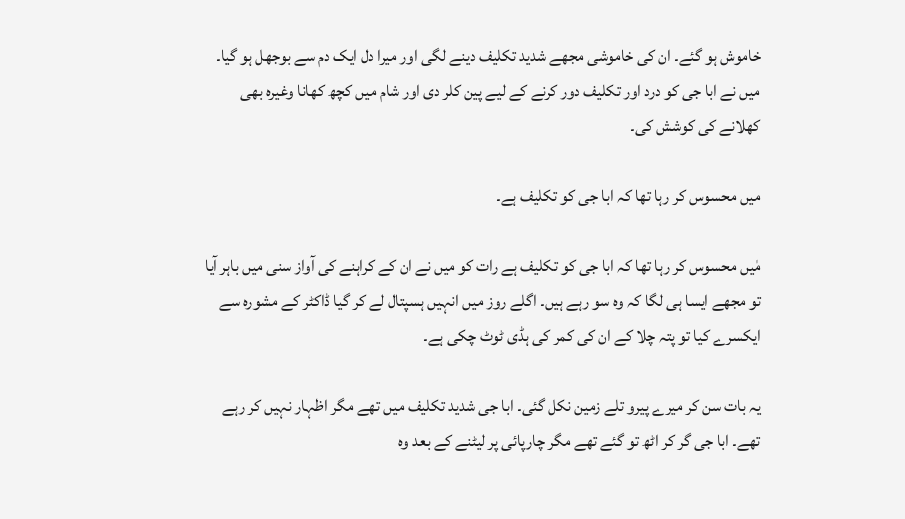خاموش ہو گئے۔ ان کی خاموشی مجھے شدید تکلیف دینے لگی اور میرا دل ایک دم سے بوجھل ہو گیا۔ میں نے ابا جی کو درد اور تکلیف دور کرنے کے لیے پین کلر دی اور شام میں کچھ کھانا وغیرہ بھی کھلانے کی کوشش کی۔

میں محسوس کر رہا تھا کہ ابا جی کو تکلیف ہے۔

مٰیں محسوس کر رہا تھا کہ ابا جی کو تکلیف ہے رات کو میں نے ان کے کراہنے کی آواز سنی میں باہر آیا تو مجھے ایسا ہی لگا کہ وہ سو رہے ہیں۔ اگلے روز میں انہیں ہسپتال لے کر گیا ڈاکٹر کے مشورہ سے ایکسرے کیا تو پتہ چلا کے ان کی کمر کی ہڈی ٹوٹ چکی ہے۔

یہ بات سن کر میرے پیرو تلے زمین نکل گئی۔ ابا جی شدید تکلیف میں تھے مگر اظہار نہیں کر رہے تھے۔ ابا جی گر کر اٹھ تو گئے تھے مگر چارپائی پر لیٹنے کے بعد وہ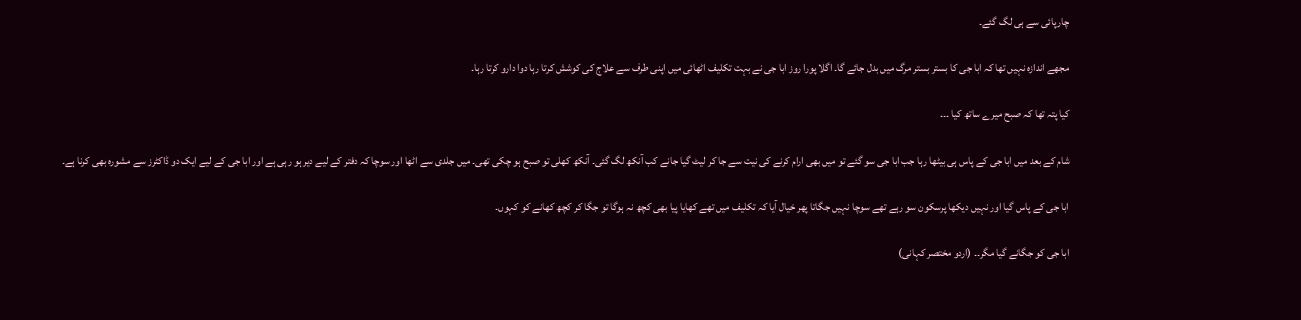چارپائی سے ہی لگ گئے۔

مجھے اندازہ نہیں تھا کہ ابا جی کا بستر بستر مرگ میں بدل جائے گا۔ اگلا پورا روز ابا جی نے بہت تکلیف اٹھائی میں اپنی طرف سے علاج کی کوشش کرتا رہا دوا دارو کرتا رہا۔

کیا پتہ تھا کہ صبح میرے ساتھ کیا ۔۔۔

شام کے بعد میں ابا جی کے پاس ہی بیٹھا رہا جب ابا جی سو گئے تو میں بھی ارام کرنے کی نیت سے جا کر لیٹ گیا جانے کب آنکھ لگ گئی۔ آنکھ کھلی تو صبح ہو چکی تھی۔ میں جلدی سے اٹھا اور سوچا کہ دفتر کے لیے دیر ہو رہی ہے اور ابا جی کے لیے ایک دو ڈاکٹرز سے مشورہ بھی کرنا ہے۔

ابا جی کے پاس گیا اور نہیں دیکھا پرسکون سو رہے تھے سوچا نہیں جگاتا پھر خیال آیا کہ تکلیف میں تھے کھایا پیا بھی کچھ نہ ہوگا تو جگا کر کچھ کھانے کو کہوں۔

ابا جی کو جگانے گیا مگر۔۔ (اردو مختصر کہانی)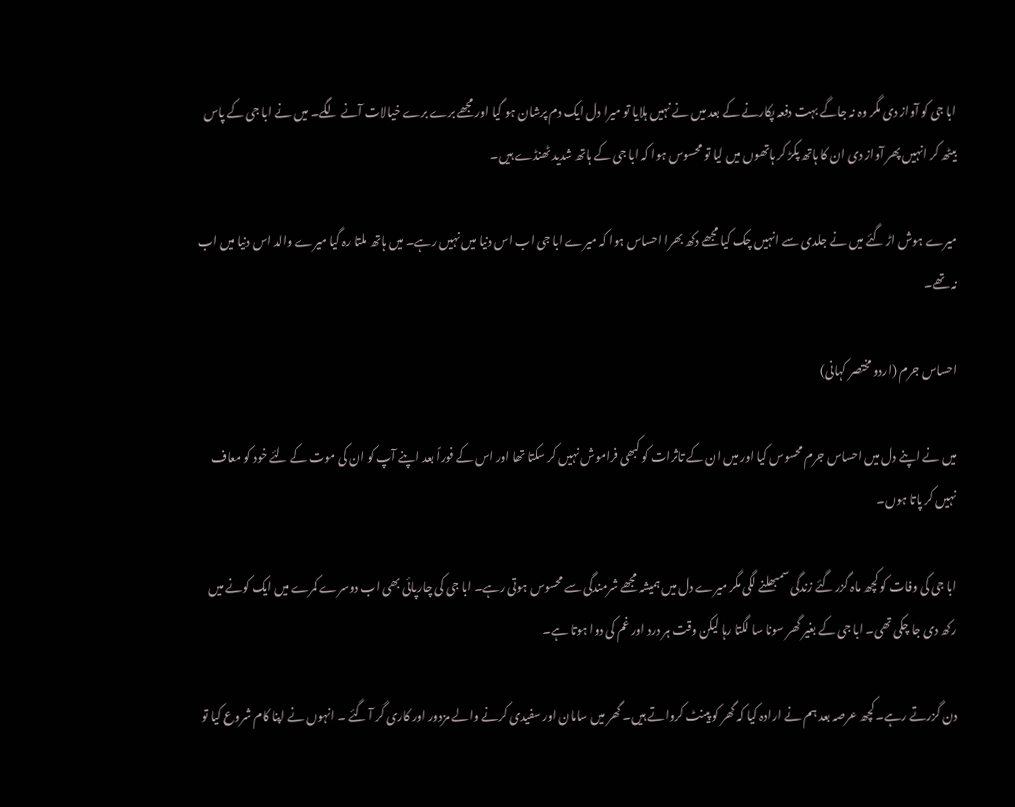ابا جی کو آواز دی مگر وہ نہ جاگے بہت دفعہ پکارنے کے بعد میں نے نہیں ہلایا تو میرا دل ایک دم پرشان ہو گیا اور مجھے برے برے خیالات آنے لگے۔ میں نے ابا جی کے پاس بیٹھ کر انہیں پھر آواز دی ان کا ہاتھ پکڑ کر ہاتھوں میں لیا تو محسوس ہوا کہ ابا جی کے ہاتھ شدید ٹھنڈے ہیں۔

میرے ہوش اڑ گئے میں نے جلدی سے انہیں چک کیا مجھے دکھ بھرا احساس ہوا کہ میرے ابا جی اب اس دنیا میں نہیں رہے۔ میں ہاتھ ملتا رہ گیا میرے والد اس دنیا میں اب نہ تھے۔

احساس جرم (اردو مختصر کہانی)

میں نے اپنے دل میں احساس جرم محسوس کیا اور میں ان کے تاثرات کو کبھی فراموش نہیں کر سکتا تھا اور اس کے فوراً بعد اپنے آپ کو ان کی موت کے لئے خود کو معاف نہیں کر پاتا ہوں۔

ابا جی کی وفات کو کچھ ماہ گزر گئے زندگی سمبھلنے لگی مگر میرے دل میں ہمیشہ مجھے شرمندگی سے محسوس ہوتی رہے۔ ابا جی کی چارپائی بھی اب دوسرے کمرے میں ایک کونے میں رکھ دی جا چکی تھی۔ ابا جی کے بغیر گھر سونا سا لگتا رہا لیکن وقت ہر درد اور غم کی دوا ہوتا ہے۔

دن گزرتے رہے۔ کچھ عرصہ بعد ہم نے ارادہ کیا کہ گھر کو پینٹ کرواتے ہیں۔ گھر میں سامان اور سفیدی کرنے والے مزدور اور کاری گر آ گئے ۔ انہوں نے اپنا کام شروع کیا تو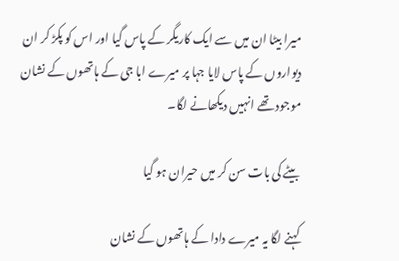میرا بیٹا ان میں سے ایک کاریگر کے پاس گیا اور اس کو پکڑ کر ان دیواروں کے پاس لایا جہا پر میرے ابا جی کے ہاتھوں کے نشان موجود تھے انہیں دیکھانے لگا۔

بیٹے کی بات سن کر میں حیران ہو گیا

کہنے لگا یہ میرے دادا کے ہاتھوں کے نشان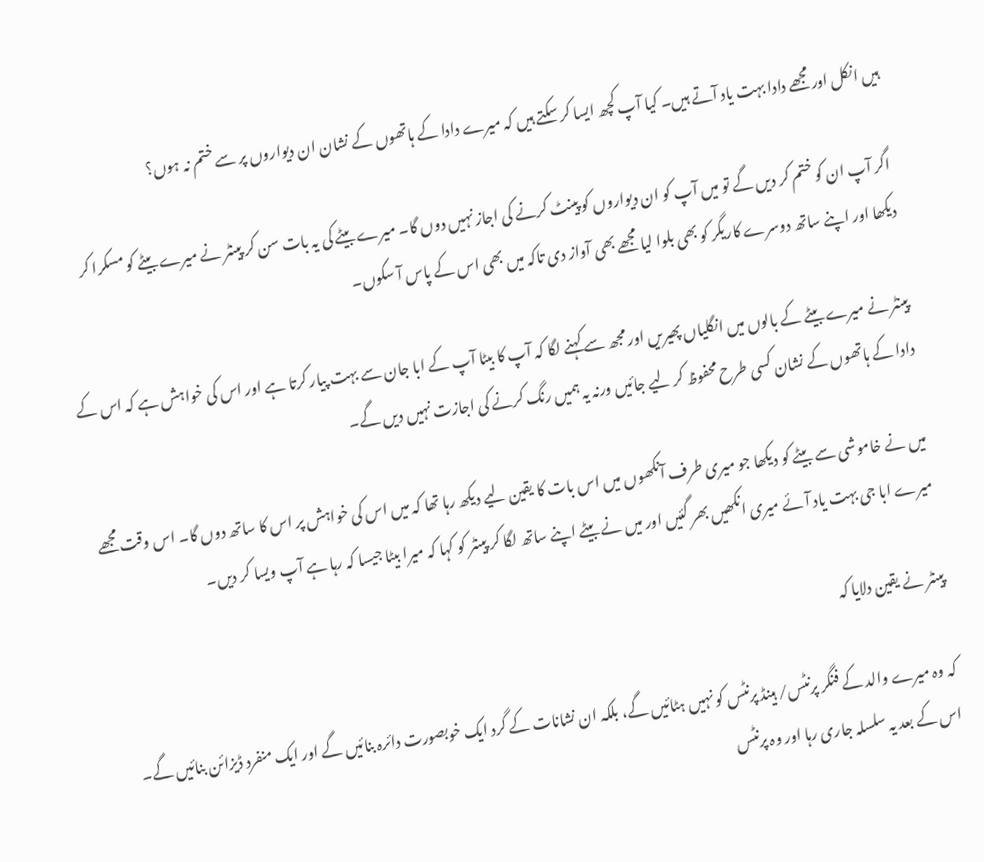ہیں انکل اور مجھے دادا بہت یاد آتے ہیں۔ کیا آپ کچھ ایسا کر سکتے ہیں کہ میرے دادا کے ہاتھوں کے نشان ان دیواروں پر سے ختم نہ ہوں؟

اگر آپ ان کو ختم کر دیں گے تو میں آپ کو ان دیواروں کو پینٹ کرنے کی اجاز نہیں دوں گا۔ میرے بیٹے کی یہ بات سن کر پینٹر نے میرے بیٹے کو مسکرا کر دیکھا اور اپنے ساتھ دوسرے کاریگر کو بھی بلوا لیا مجھے بھی آواز دی تاکہ میں بھی اس کے پاس آ سکوں۔

پینٹر نے میرے بیٹے کے بالوں میں انگلیاں پھیریں اور مجھ سے کہنے لگا کہ آپ کا بیٹا آپ کے ابا جان سے بہت پیار کرتا ہے اور اس کی خواہش ہے کہ اس کے دادا کے ہاتھوں کے نشان کسی طرح محفوظ کر لیے جائیں ورنہ یہ ہمیں رنگ کرنے کی اجازت نہیں دیں گے۔

میں نے خاموشی سے بیٹے کو دیکھا جو میری طرف آنکھوں میں اس بات کا یقین لیے دیکھ رہا تھا کہ میں اس کی خواہش پر اس کا ساتھ دوں گا۔ اس وقت مجھے میرے ابا جی بہت یاد آئے میری انکھیں بھر گئیں اور میں نے بیٹے اپنے ساتھ لگا کر پینٹر کو کہا کہ میرا بیٹا جیسا کہ رہا ہے آپ ویسا کر دیں۔

پینٹر نے یقین دلایا کہ

کہ وہ میرے والد کے فنگر پرنٹس/ ہینڈ پرنٹس کو نہیں ہٹائیں گے، بلکہ ان نشانات کے گرد ایک خوبصورت دائرہ بنائیں گے اور ایک منفرد ڈیزائن بنائیں گے۔ اس کے بعد یہ سلسلہ جاری رہا اور وہ پرنٹس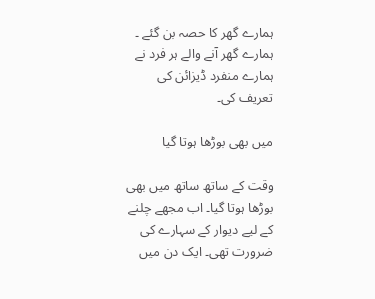ہمارے گھر کا حصہ بن گئے ۔ ہمارے گھر آنے والے ہر فرد نے ہمارے منفرد ڈیزائن کی تعریف کی۔

میں بھی بوڑھا ہوتا گیا

وقت کے ساتھ ساتھ میں بھی بوڑھا ہوتا گیا۔ اب مجھے چلنے کے لیے دیوار کے سہارے کی ضرورت تھی۔ ایک دن میں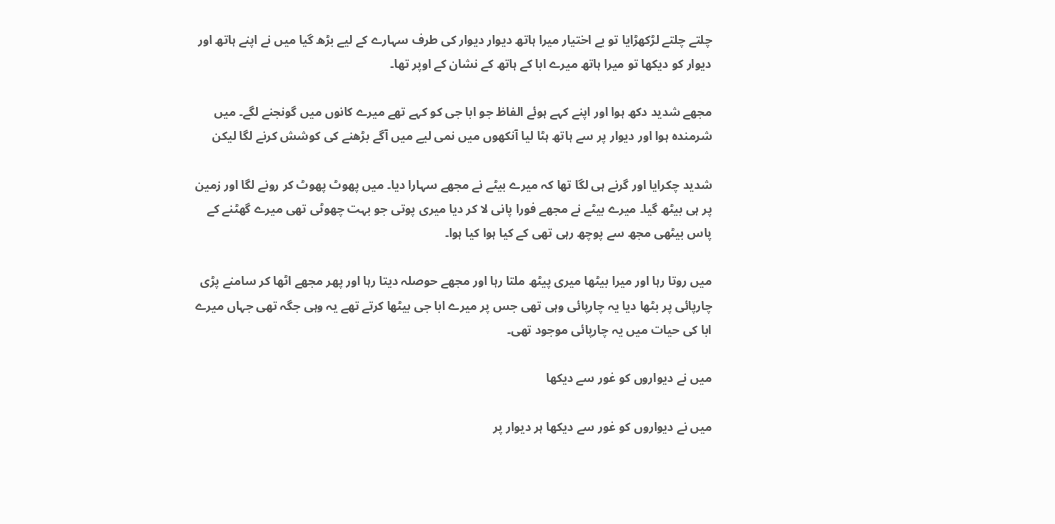چلتے چلتے لڑکھڑایا تو بے اختیار میرا ہاتھ دیوار دیوار کی طرف سہارے کے لیے بڑھ گیا میں نے اپنے ہاتھ اور دیوار کو دیکھا تو میرا ہاتھ میرے ابا کے ہاتھ کے نشان کے اوپر تھا۔

مجھے شدید دکھ ہوا اور اپنے کہے ہوئے الفاظ جو ابا جی کو کہے تھے میرے کانوں میں گونجنے لگے۔ میں شرمندہ ہوا اور دیوار پر سے ہاتھ ہٹا لیا آنکھوں میں نمی لیے میں آگے بڑھنے کی کوشش کرنے لگا لیکن

شدید چکرایا اور گرنے ہی لگا تھا کہ میرے بیٹے نے مجھے سہارا دیا۔ میں پھوٹ پھوٹ کر رونے لگا اور زمین پر ہی بیٹھ گیا۔ میرے بیٹے نے مجھے فورا پانی لا کر دیا میری پوتی جو بہت چھوٹی تھی میرے گھٹنے کے پاس بیٹھی مجھ سے پوچھ رہی تھی کے کیا ہوا کیا ہوا۔

میں روتا رہا اور میرا بیٹھا میری پیٹھ ملتا رہا اور مجھے حوصلہ دیتا رہا اور پھر مجھے اٹھا کر سامنے پڑی چارپائی پر بٹھا دیا یہ چارپائی وہی تھی جس پر میرے ابا جی بیٹھا کرتے تھے یہ وہی جگہ تھی جہاں میرے ابا کی حیات میں یہ چارپائی موجود تھی۔

میں نے دیواروں کو غور سے دیکھا

میں نے دیواروں کو غور سے دیکھا ہر دیوار پر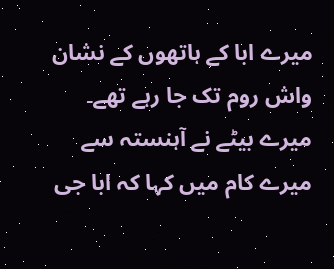میرے ابا کے ہاتھوں کے نشان واش روم تک جا رہے تھے۔ میرے بیٹے نے آہنستہ سے میرے کام میں کہا کہ ابا جی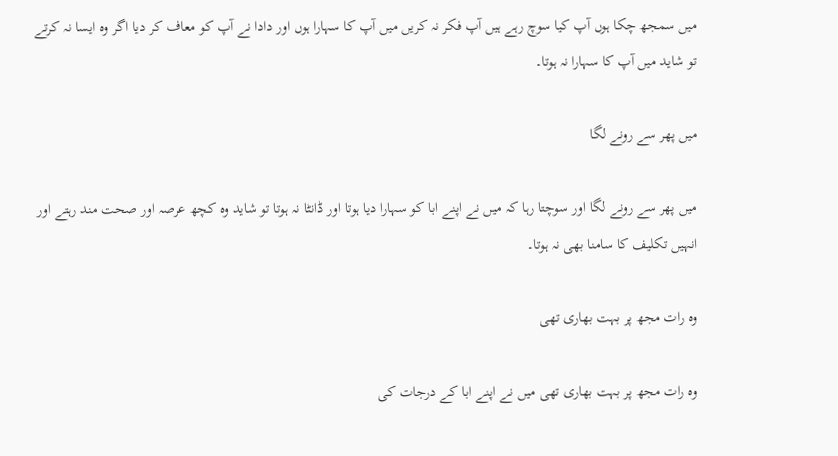میں سمجھ چکا ہوں آپ کیا سوچ رہے ہیں آپ فکر نہ کریں میں آپ کا سہارا ہوں اور دادا نے آپ کو معاف کر دیا اگر وہ ایسا نہ کرتے تو شاید میں آپ کا سہارا نہ ہوتا۔

میں پھر سے رونے لگا

میں پھر سے رونے لگا اور سوچتا رہا کہ میں نے اپنے ابا کو سہارا دیا ہوتا اور ڈانٹا نہ ہوتا تو شاید وہ کچھ عرصہ اور صحت مند رہتے اور انہیں تکلیف کا سامنا بھی نہ ہوتا۔

وہ رات مجھ پر بہت بھاری تھی

وہ رات مجھ پر بہت بھاری تھی میں نے اپنے ابا کے درجات کی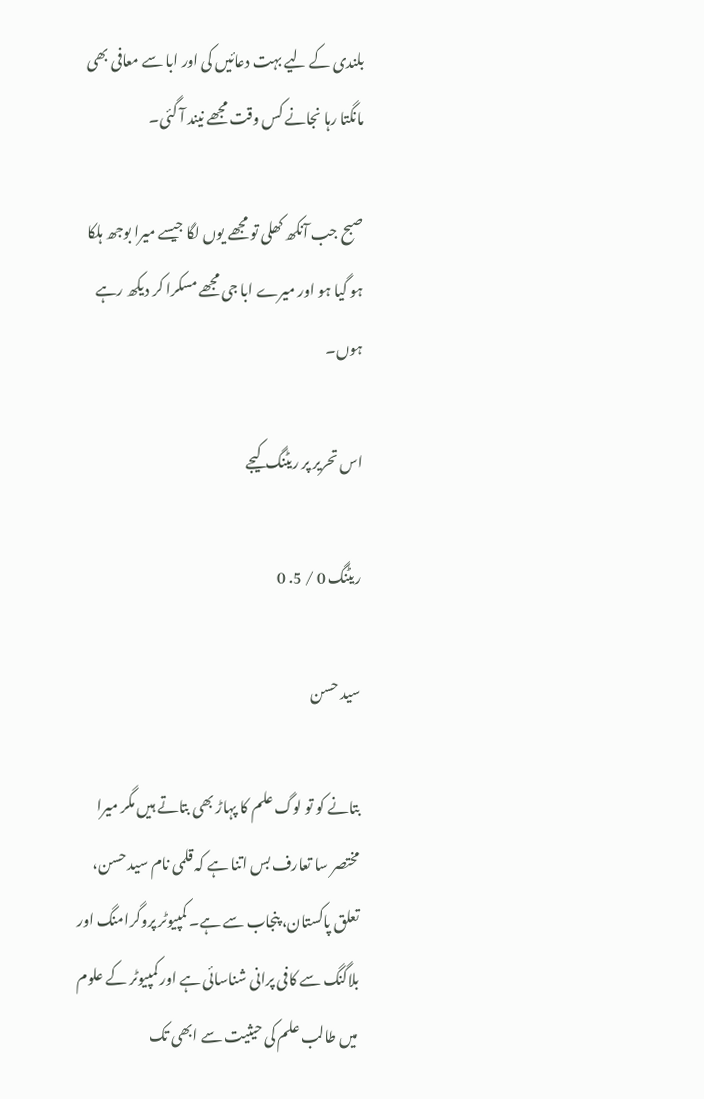بلندی کے لیے بہت دعائیں کی اور ابا سے معافی بھی مانگتا رہا نجانے کس وقت مجھے نیند آ گئی۔

صبح جب آنکھ کھلی تو مجھے یوں لگا جیسے میرا بوجھ ہلکا ہو گیا ہو اور میرے ابا جی مجھے مسکرا کر دیکھ رہے ہوں۔

اس تحریر پر ریٹنگ کیجے

ریٹنگ 0 / 5. 0

سید حسن

بتانے کو تو لوگ علم کا پہاڑ بھی بتاتے ہیں مگر میرا مختصر سا تعارف بس اتنا ہے کہ قلمی نام سید حسن، تعلق پاکستان، پنجاب سے ہے۔ کمپیوٹر پروگرامنگ اور بلاگنگ سے کافی پرانی شناسائی ہے اور کمپیوٹر کے علوم میں طالب علم کی حیثیت سے ابھی تک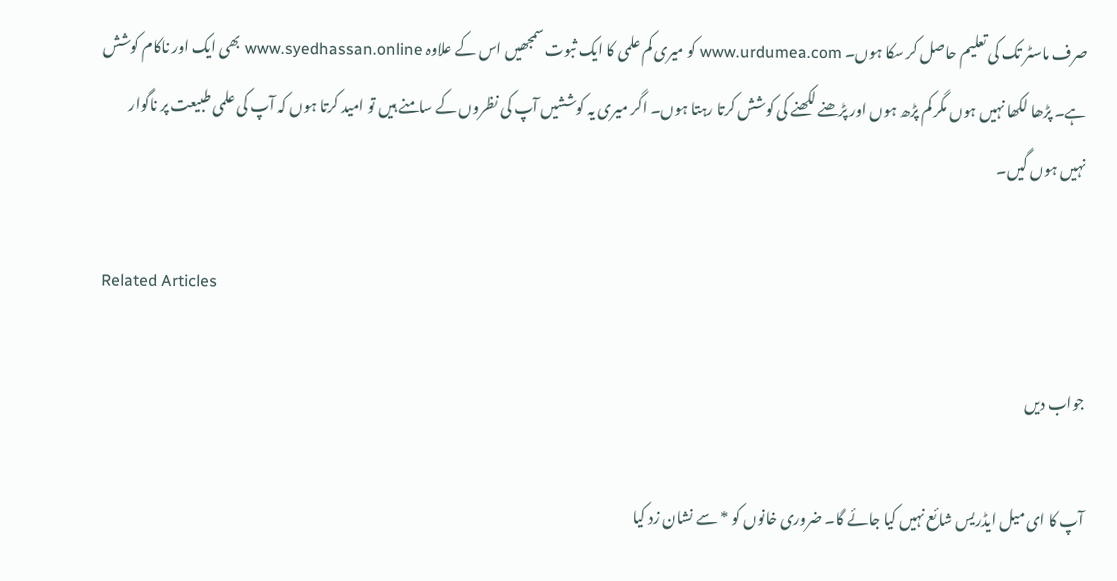صرف ماسٹر تک کی تعلیم حاصل کر سکا ہوں۔ www.urdumea.com کو میری کم علمی کا ایک ثبوت سمجھیں اس کے علاوہ www.syedhassan.online بھی ایک اور ناکام کوشش ہے۔ پڑھا لکھا نہیں ہوں مگر کم پڑھ ہوں اور پڑھنے لکھنے کی کوشش کرتا رہتا ہوں۔ اگر میری یہ کوششیں آپ کی نظروں کے سامنے ہیں تو امید کرتا ہوں کہ آپ کی علمی طبیعت پر ناگوار نہیں ہوں گیں۔

Related Articles

جواب دیں

آپ کا ای میل ایڈریس شائع نہیں کیا جائے گا۔ ضروری خانوں کو * سے نشان زد کیا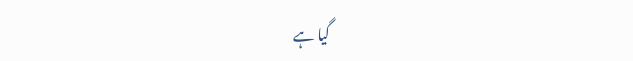گیا ہے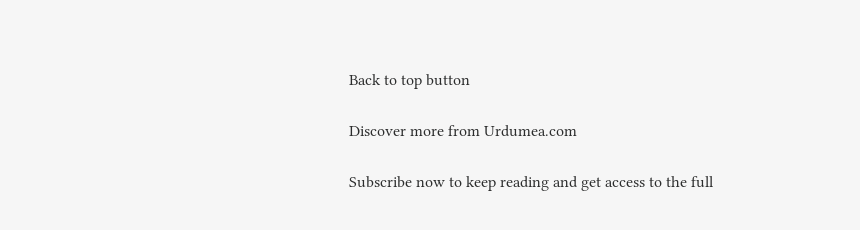Back to top button

Discover more from Urdumea.com

Subscribe now to keep reading and get access to the full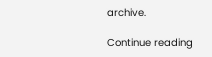archive.

Continue reading